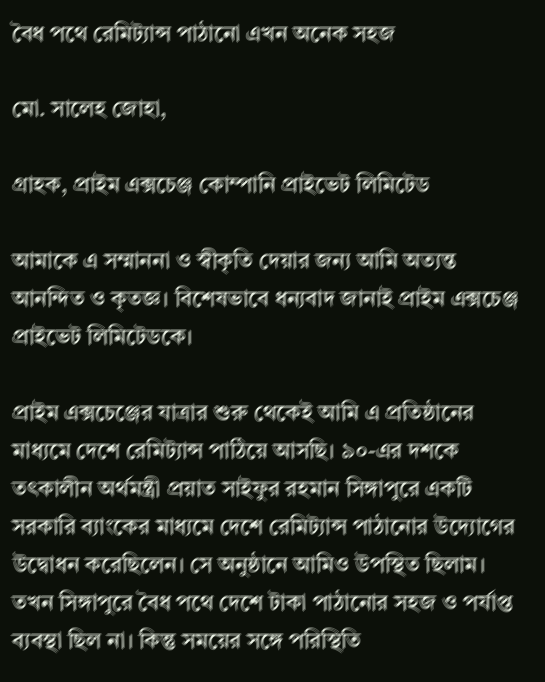বৈধ পথে রেমিট্যান্স পাঠানো এখন অনেক সহজ

মো. সালেহ জোহা,

গ্রাহক, প্রাইম এক্সচেঞ্জ কোম্পানি প্রাইভেট লিমিটেড

আমাকে এ সম্মাননা ও স্বীকৃতি দেয়ার জন্য আমি অত্যন্ত আনন্দিত ও কৃতজ্ঞ। বিশেষভাবে ধন্যবাদ জানাই প্রাইম এক্সচেঞ্জ প্রাইভেট লিমিটেডকে।

প্রাইম এক্সচেঞ্জের যাত্রার শুরু থেকেই আমি এ প্রতিষ্ঠানের মাধ্যমে দেশে রেমিট্যান্স পাঠিয়ে আসছি। ৯০-এর দশকে তৎকালীন অর্থমন্ত্রী প্রয়াত সাইফুর রহমান সিঙ্গাপুরে একটি সরকারি ব্যাংকের মাধ্যমে দেশে রেমিট্যান্স পাঠানোর উদ্যোগের উদ্বোধন করেছিলেন। সে অনুষ্ঠানে আমিও উপস্থিত ছিলাম। তখন সিঙ্গাপুরে বৈধ পথে দেশে টাকা পাঠানোর সহজ ও পর্যাপ্ত ব্যবস্থা ছিল না। কিন্তু সময়ের সঙ্গে পরিস্থিতি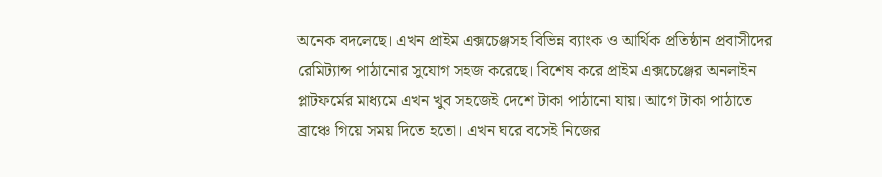অনেক বদলেছে। এখন প্রাইম এক্সচেঞ্জসহ বিভিন্ন ব্যাংক ও আর্থিক প্রতিষ্ঠান প্রবাসীদের রেমিট্যান্স পাঠানোর সুযোগ সহজ করেছে। বিশেষ করে প্রাইম এক্সচেঞ্জের অনলাইন প্লাটফর্মের মাধ্যমে এখন খুব সহজেই দেশে টাকা পাঠানো যায়। আগে টাকা পাঠাতে ব্রাঞ্চে গিয়ে সময় দিতে হতো। এখন ঘরে বসেই নিজের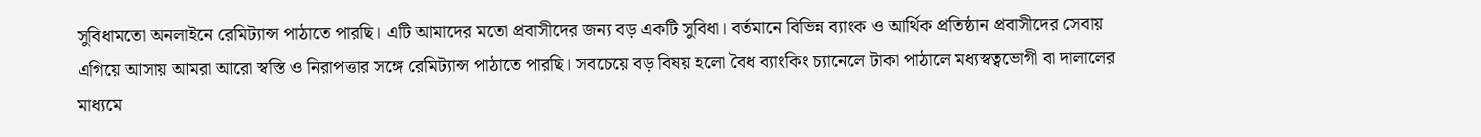সুবিধামতো অনলাইনে রেমিট্যান্স পাঠাতে পারছি। এটি আমাদের মতো প্রবাসীদের জন্য বড় একটি সুবিধা। বর্তমানে বিভিন্ন ব্যাংক ও আর্থিক প্রতিষ্ঠান প্রবাসীদের সেবায় এগিয়ে আসায় আমরা আরো স্বস্তি ও নিরাপত্তার সঙ্গে রেমিট্যান্স পাঠাতে পারছি। সবচেয়ে বড় বিষয় হলো বৈধ ব্যাংকিং চ্যানেলে টাকা পাঠালে মধ্যস্বত্বভোগী বা দালালের মাধ্যমে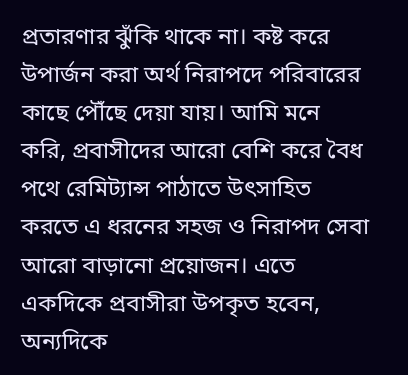প্রতারণার ঝুঁকি থাকে না। কষ্ট করে উপার্জন করা অর্থ নিরাপদে পরিবারের কাছে পৌঁছে দেয়া যায়। আমি মনে করি, প্রবাসীদের আরো বেশি করে বৈধ পথে রেমিট্যান্স পাঠাতে উৎসাহিত করতে এ ধরনের সহজ ও নিরাপদ সেবা আরো বাড়ানো প্রয়োজন। এতে একদিকে প্রবাসীরা উপকৃত হবেন, অন্যদিকে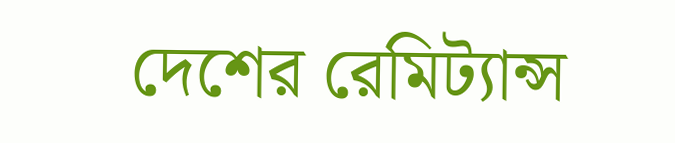দেশের রেমিট্যান্স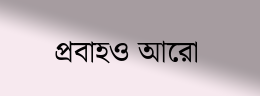প্রবাহও আরো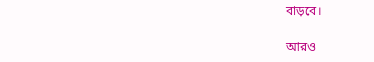বাড়বে।

আরও